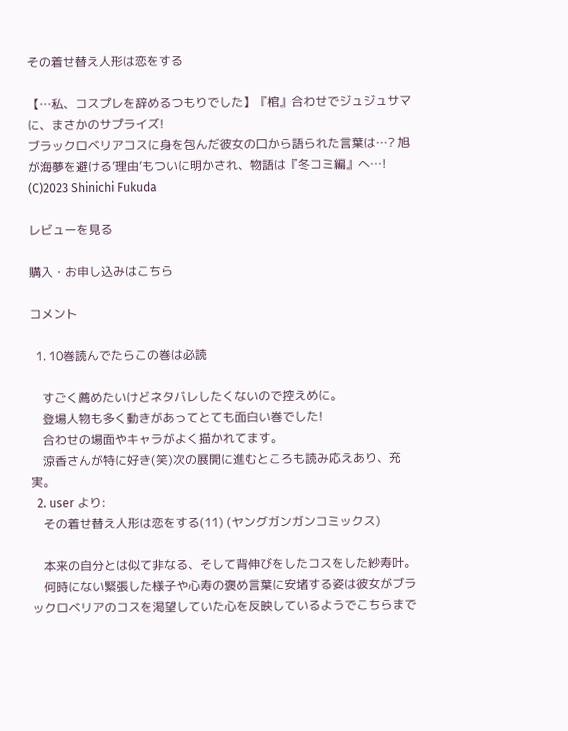その着せ替え人形は恋をする

【…私、コスプレを辞めるつもりでした】『棺』合わせでジュジュサマに、まさかのサプライズ!
ブラックロベリアコスに身を包んだ彼女の口から語られた言葉は…? 旭が海夢を避ける’理由’もついに明かされ、物語は『冬コミ編』へ…!
(C)2023 Shinichi Fukuda

レビューを見る

購入・お申し込みはこちら

コメント

  1. 10巻読んでたらこの巻は必読

    すごく薦めたいけどネタバレしたくないので控えめに。
    登場人物も多く動きがあってとても面白い巻でした!
    合わせの場面やキャラがよく描かれてます。
    涼香さんが特に好き(笑)次の展開に進むところも読み応えあり、充実。
  2. user より:
    その着せ替え人形は恋をする(11) (ヤングガンガンコミックス)

    本来の自分とは似て非なる、そして背伸びをしたコスをした紗寿叶。
    何時にない緊張した様子や心寿の褒め言葉に安堵する姿は彼女がブラックロベリアのコスを渇望していた心を反映しているようでこちらまで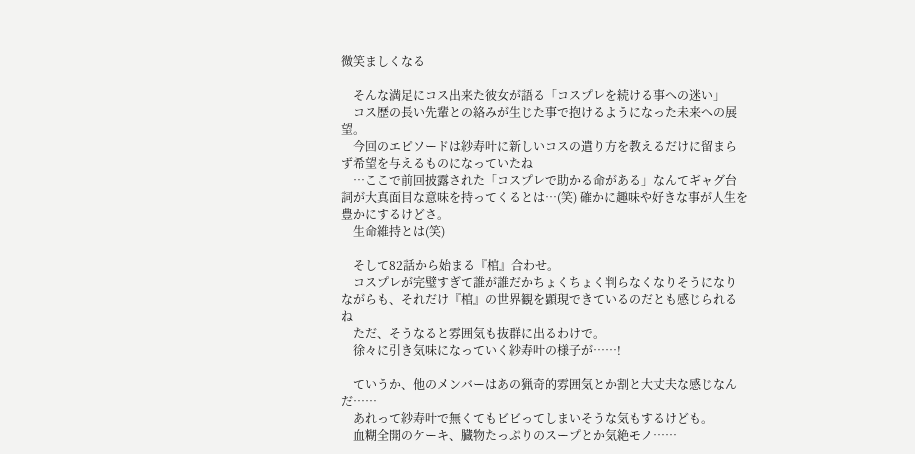微笑ましくなる

    そんな満足にコス出来た彼女が語る「コスプレを続ける事への迷い」
    コス歴の長い先輩との絡みが生じた事で抱けるようになった未来への展望。
    今回のエピソードは紗寿叶に新しいコスの遣り方を教えるだけに留まらず希望を与えるものになっていたね
    …ここで前回披露された「コスプレで助かる命がある」なんてギャグ台詞が大真面目な意味を持ってくるとは…(笑) 確かに趣味や好きな事が人生を豊かにするけどさ。
    生命維持とは(笑)

    そして82話から始まる『棺』合わせ。
    コスプレが完璧すぎて誰が誰だかちょくちょく判らなくなりそうになりながらも、それだけ『棺』の世界観を顕現できているのだとも感じられるね
    ただ、そうなると雰囲気も抜群に出るわけで。
    徐々に引き気味になっていく紗寿叶の様子が……!

    ていうか、他のメンバーはあの猟奇的雰囲気とか割と大丈夫な感じなんだ……
    あれって紗寿叶で無くてもビビってしまいそうな気もするけども。
    血糊全開のケーキ、臓物たっぷりのスープとか気絶モノ……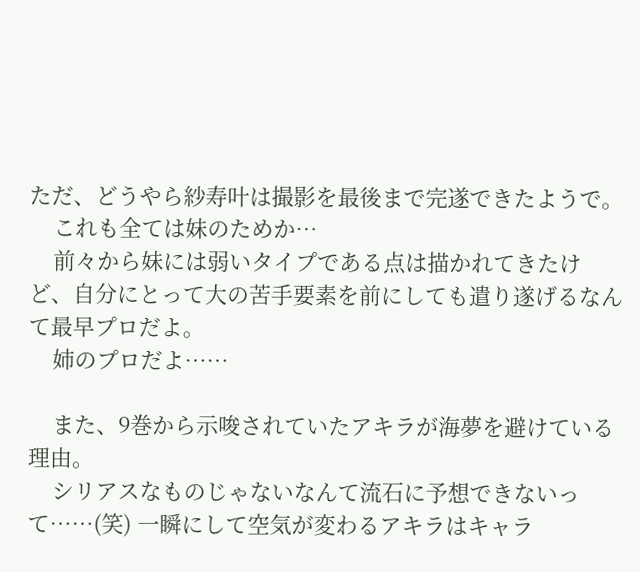ただ、どうやら紗寿叶は撮影を最後まで完遂できたようで。
    これも全ては妹のためか…
    前々から妹には弱いタイプである点は描かれてきたけど、自分にとって大の苦手要素を前にしても遣り遂げるなんて最早プロだよ。
    姉のプロだよ……

    また、9巻から示唆されていたアキラが海夢を避けている理由。
    シリアスなものじゃないなんて流石に予想できないって……(笑) 一瞬にして空気が変わるアキラはキャラ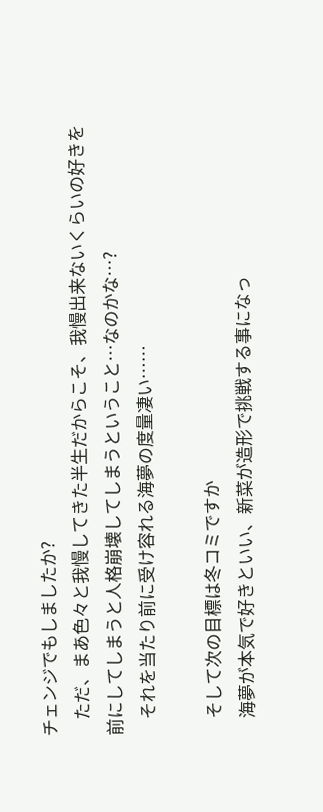チェンジでもしましたか?
    ただ、まあ色々と我慢してきた半生だからこそ、我慢出来ないくらいの好きを前にしてしまうと人格崩壊してしまうということ…なのかな…?
    それを当たり前に受け容れる海夢の度量凄い……

    そして次の目標は冬コミですか
    海夢が本気で好きといい、新菜が造形で挑戦する事になっ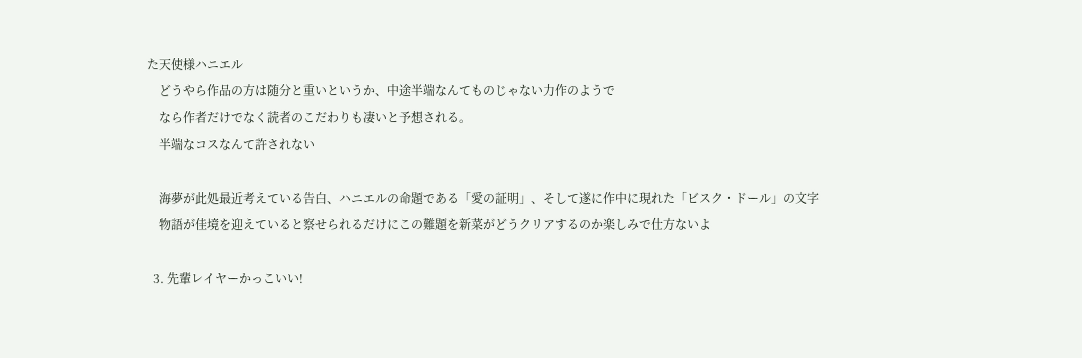た天使様ハニエル
    どうやら作品の方は随分と重いというか、中途半端なんてものじゃない力作のようで
    なら作者だけでなく読者のこだわりも凄いと予想される。
    半端なコスなんて許されない

    海夢が此処最近考えている告白、ハニエルの命題である「愛の証明」、そして遂に作中に現れた「ビスク・ドール」の文字
    物語が佳境を迎えていると察せられるだけにこの難題を新菜がどうクリアするのか楽しみで仕方ないよ

  3. 先輩レイヤーかっこいい!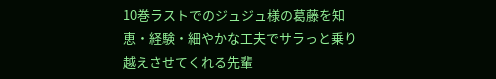10巻ラストでのジュジュ様の葛藤を知恵・経験・細やかな工夫でサラっと乗り越えさせてくれる先輩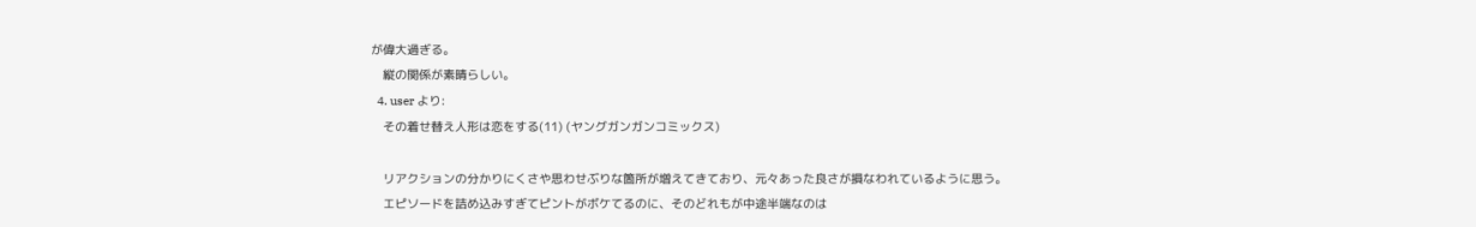が偉大過ぎる。
    縦の関係が素晴らしい。
  4. user より:
    その着せ替え人形は恋をする(11) (ヤングガンガンコミックス)

    リアクションの分かりにくさや思わせぶりな箇所が増えてきており、元々あった良さが損なわれているように思う。
    エピソードを詰め込みすぎてピントがボケてるのに、そのどれもが中途半端なのは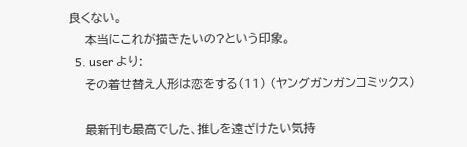良くない。
    本当にこれが描きたいの?という印象。
  5. user より:
    その着せ替え人形は恋をする(11) (ヤングガンガンコミックス)

    最新刊も最高でした、推しを遠ざけたい気持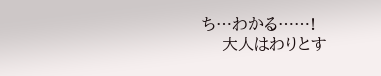ち…わかる……!
    大人はわりとす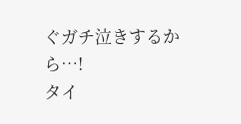ぐガチ泣きするから…!
タイ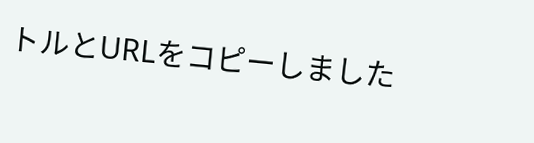トルとURLをコピーしました